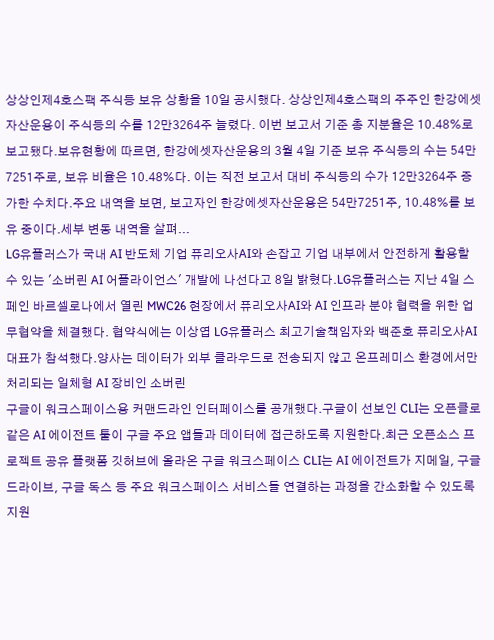상상인제4호스팩 주식등 보유 상황을 10일 공시했다. 상상인제4호스팩의 주주인 한강에셋자산운용이 주식등의 수를 12만3264주 늘렸다. 이번 보고서 기준 총 지분율은 10.48%로 보고됐다.보유현황에 따르면, 한강에셋자산운용의 3월 4일 기준 보유 주식등의 수는 54만7251주로, 보유 비율은 10.48%다. 이는 직전 보고서 대비 주식등의 수가 12만3264주 증가한 수치다.주요 내역을 보면, 보고자인 한강에셋자산운용은 54만7251주, 10.48%를 보유 중이다.세부 변동 내역을 살펴...
LG유플러스가 국내 AI 반도체 기업 퓨리오사AI와 손잡고 기업 내부에서 안전하게 활용할 수 있는 '소버린 AI 어플라이언스' 개발에 나선다고 8일 밝혔다.LG유플러스는 지난 4일 스페인 바르셀로나에서 열린 MWC26 현장에서 퓨리오사AI와 AI 인프라 분야 협력을 위한 업무협약을 체결했다. 협약식에는 이상엽 LG유플러스 최고기술책임자와 백준호 퓨리오사AI 대표가 참석했다.양사는 데이터가 외부 클라우드로 전송되지 않고 온프레미스 환경에서만 처리되는 일체형 AI 장비인 소버린
구글이 워크스페이스용 커맨드라인 인터페이스를 공개했다.구글이 선보인 CLI는 오픈클로 같은 AI 에이전트 툴이 구글 주요 앱들과 데이터에 접근하도록 지원한다.최근 오픈소스 프로젝트 공유 플랫폼 깃허브에 올라온 구글 워크스페이스 CLI는 AI 에이전트가 지메일, 구글 드라이브, 구글 독스 등 주요 워크스페이스 서비스들 연결하는 과정을 간소화할 수 있도록 지원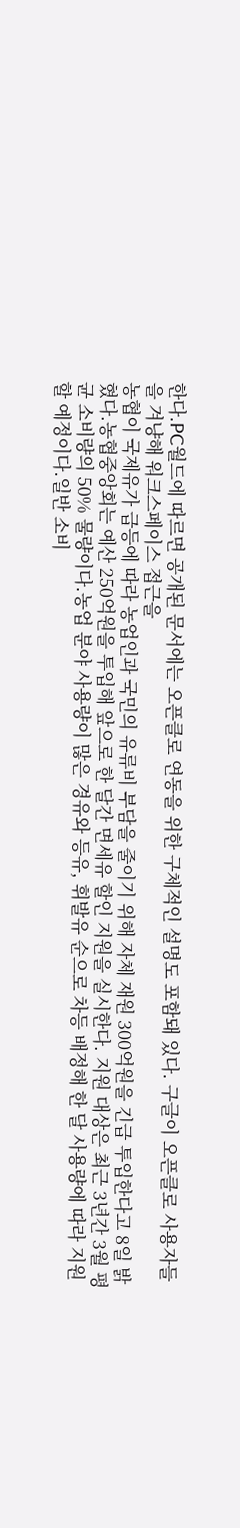한다.PC월드에 따르면 공개된 문서에는 오픈클로 연동을 위한 구체적인 설명도 포함돼 있다. 구글이 오픈클로 사용자들을 겨냥해 워크스페이스 접근을
농협이 국제유가 급등에 따라 농업인과 국민의 유류비 부담을 줄이기 위해 자체 재원 300억원을 긴급 투입한다고 8일 밝혔다.농협중앙회는 예산 250억원을 투입해 앞으로 한 달간 면세유 할인 지원을 실시한다. 지원 대상은 최근 3년간 3월 평균 소비량의 50% 물량이다.농업 분야 사용량이 많은 경유와 등유, 휘발유 순으로 차등 배정해 한 달 사용량에 따라 지원할 예정이다.일반 소비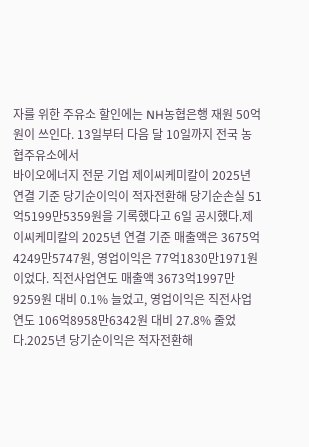자를 위한 주유소 할인에는 NH농협은행 재원 50억원이 쓰인다. 13일부터 다음 달 10일까지 전국 농협주유소에서
바이오에너지 전문 기업 제이씨케미칼이 2025년 연결 기준 당기순이익이 적자전환해 당기순손실 51억5199만5359원을 기록했다고 6일 공시했다.제이씨케미칼의 2025년 연결 기준 매출액은 3675억4249만5747원, 영업이익은 77억1830만1971원이었다. 직전사업연도 매출액 3673억1997만9259원 대비 0.1% 늘었고, 영업이익은 직전사업연도 106억8958만6342원 대비 27.8% 줄었다.2025년 당기순이익은 적자전환해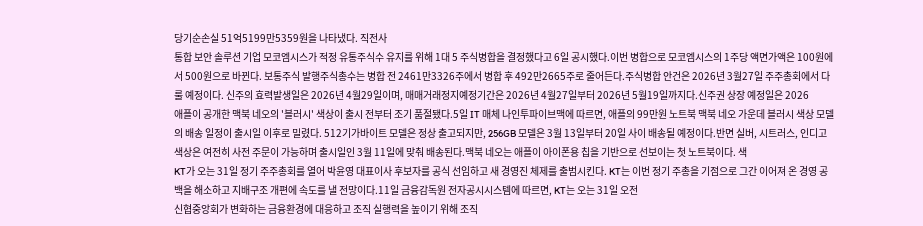당기순손실 51억5199만5359원을 나타냈다. 직전사
통합 보안 솔루션 기업 모코엠시스가 적정 유통주식수 유지를 위해 1대 5 주식병합을 결정했다고 6일 공시했다.이번 병합으로 모코엠시스의 1주당 액면가액은 100원에서 500원으로 바뀐다. 보통주식 발행주식총수는 병합 전 2461만3326주에서 병합 후 492만2665주로 줄어든다.주식병합 안건은 2026년 3월27일 주주총회에서 다룰 예정이다. 신주의 효력발생일은 2026년 4월29일이며, 매매거래정지예정기간은 2026년 4월27일부터 2026년 5월19일까지다.신주권 상장 예정일은 2026
애플이 공개한 맥북 네오의 '블러시' 색상이 출시 전부터 조기 품절됐다.5일 IT 매체 나인투파이브맥에 따르면, 애플의 99만원 노트북 맥북 네오 가운데 블러시 색상 모델의 배송 일정이 출시일 이후로 밀렸다. 512기가바이트 모델은 정상 출고되지만, 256GB 모델은 3월 13일부터 20일 사이 배송될 예정이다.반면 실버, 시트러스, 인디고 색상은 여전히 사전 주문이 가능하며 출시일인 3월 11일에 맞춰 배송된다.맥북 네오는 애플이 아이폰용 칩을 기반으로 선보이는 첫 노트북이다. 색
KT가 오는 31일 정기 주주총회를 열어 박윤영 대표이사 후보자를 공식 선임하고 새 경영진 체제를 출범시킨다. KT는 이번 정기 주총을 기점으로 그간 이어져 온 경영 공백을 해소하고 지배구조 개편에 속도를 낼 전망이다.11일 금융감독원 전자공시시스템에 따르면, KT는 오는 31일 오전
신협중앙회가 변화하는 금융환경에 대응하고 조직 실행력을 높이기 위해 조직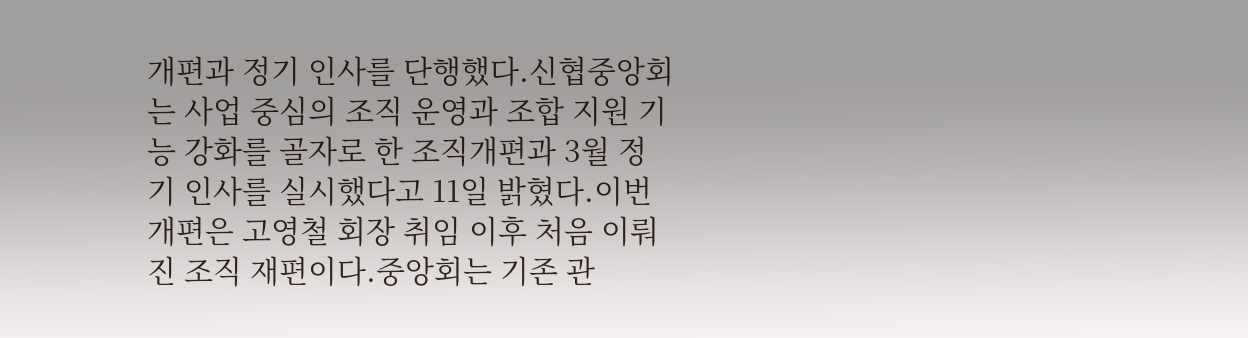개편과 정기 인사를 단행했다.신협중앙회는 사업 중심의 조직 운영과 조합 지원 기능 강화를 골자로 한 조직개편과 3월 정기 인사를 실시했다고 11일 밝혔다.이번 개편은 고영철 회장 취임 이후 처음 이뤄진 조직 재편이다.중앙회는 기존 관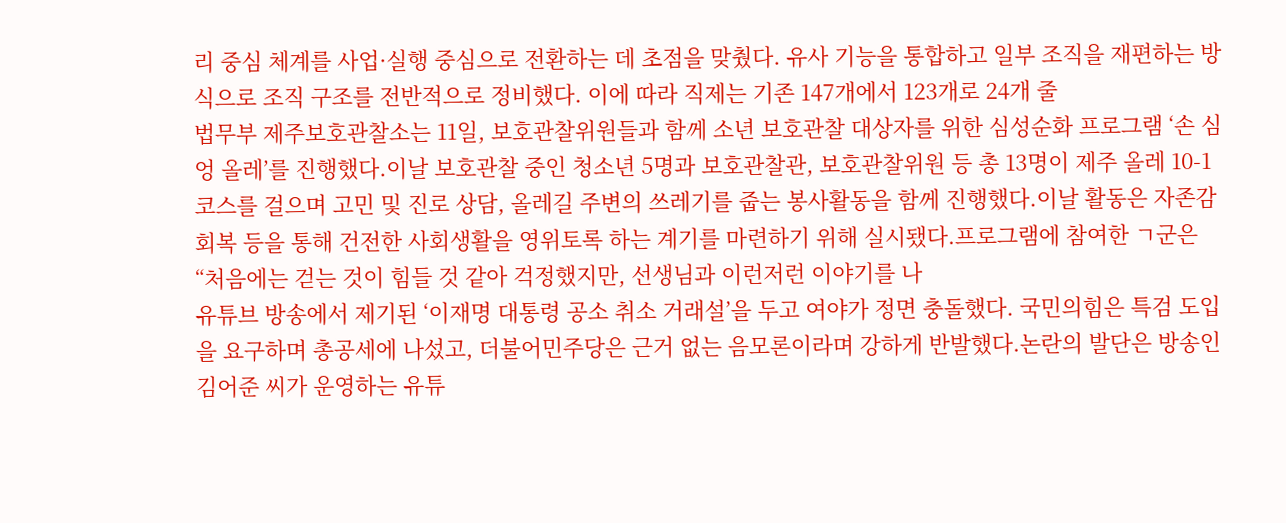리 중심 체계를 사업·실행 중심으로 전환하는 데 초점을 맞췄다. 유사 기능을 통합하고 일부 조직을 재편하는 방식으로 조직 구조를 전반적으로 정비했다. 이에 따라 직제는 기존 147개에서 123개로 24개 줄
법무부 제주보호관찰소는 11일, 보호관찰위원들과 함께 소년 보호관찰 대상자를 위한 심성순화 프로그램 ‘손 심엉 올레’를 진행했다.이날 보호관찰 중인 청소년 5명과 보호관찰관, 보호관찰위원 등 총 13명이 제주 올레 10-1 코스를 걸으며 고민 및 진로 상담, 올레길 주변의 쓰레기를 줍는 봉사활동을 함께 진행했다.이날 활동은 자존감 회복 등을 통해 건전한 사회생활을 영위토록 하는 계기를 마련하기 위해 실시됐다.프로그램에 참여한 ㄱ군은 “처음에는 걷는 것이 힘들 것 같아 걱정했지만, 선생님과 이런저런 이야기를 나
유튜브 방송에서 제기된 ‘이재명 대통령 공소 취소 거래설’을 두고 여야가 정면 충돌했다. 국민의힘은 특검 도입을 요구하며 총공세에 나섰고, 더불어민주당은 근거 없는 음모론이라며 강하게 반발했다.논란의 발단은 방송인 김어준 씨가 운영하는 유튜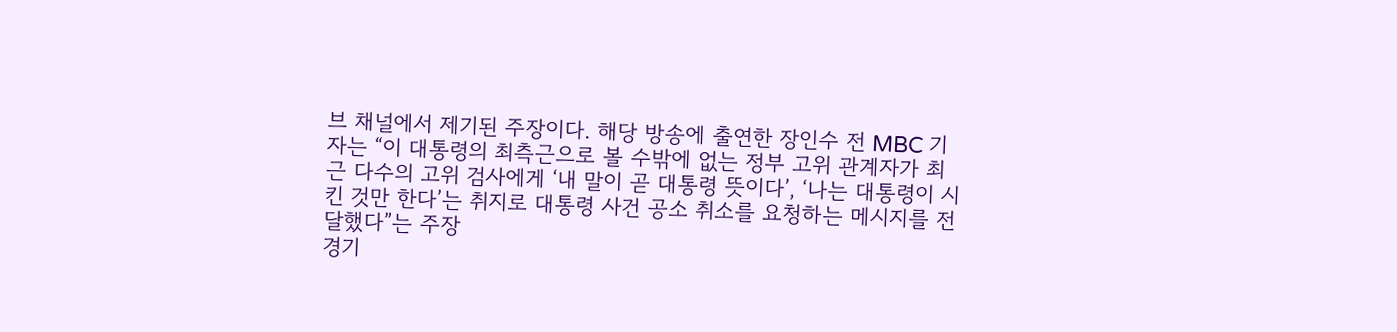브 채널에서 제기된 주장이다. 해당 방송에 출연한 장인수 전 MBC 기자는 “이 대통령의 최측근으로 볼 수밖에 없는 정부 고위 관계자가 최근 다수의 고위 검사에게 ‘내 말이 곧 대통령 뜻이다’, ‘나는 대통령이 시킨 것만 한다’는 취지로 대통령 사건 공소 취소를 요청하는 메시지를 전달했다”는 주장
경기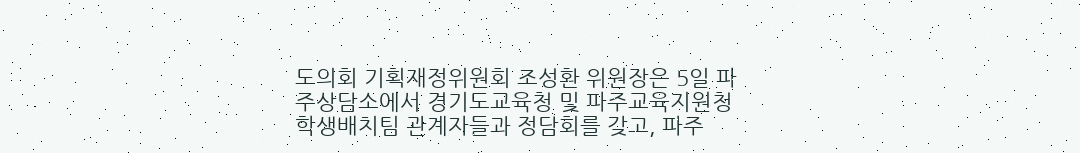도의회 기획재정위원회 조성환 위원장은 5일 파주상담소에서 경기도교육청 및 파주교육지원청 학생배치팀 관계자들과 정담회를 갖고, 파주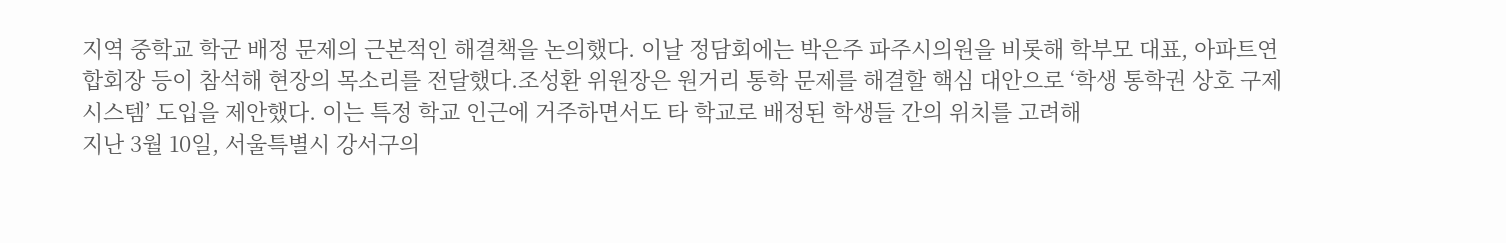지역 중학교 학군 배정 문제의 근본적인 해결책을 논의했다. 이날 정담회에는 박은주 파주시의원을 비롯해 학부모 대표, 아파트연합회장 등이 참석해 현장의 목소리를 전달했다.조성환 위원장은 원거리 통학 문제를 해결할 핵심 대안으로 ‘학생 통학권 상호 구제 시스템’ 도입을 제안했다. 이는 특정 학교 인근에 거주하면서도 타 학교로 배정된 학생들 간의 위치를 고려해
지난 3월 10일, 서울특별시 강서구의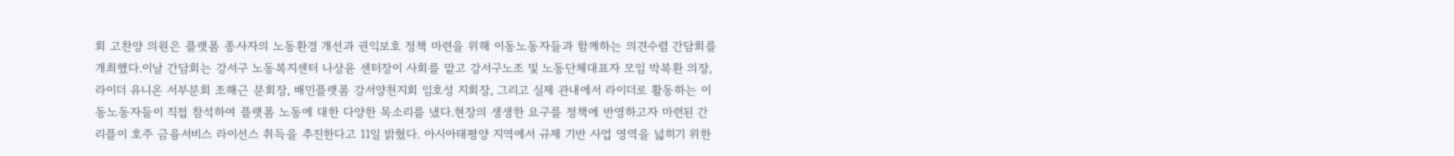회 고찬양 의원은 플랫폼 종사자의 노동환경 개선과 권익보호 정책 마련을 위해 이동노동자들과 함께하는 의견수렴 간담회를 개최했다.이날 간담회는 강서구 노동복지센터 나상윤 센터장이 사회를 맡고 강서구노조 및 노동단체대표자 모임 박복환 의장, 라이더 유니온 서부분회 조해근 분회장, 배민플랫폼 강서양천지회 임호성 지회장, 그리고 실제 관내에서 라이더로 활동하는 이동노동자들이 직접 참석하여 플랫폼 노동에 대한 다양한 목소리를 냈다.현장의 생생한 요구를 정책에 반영하고자 마련된 간
리플이 호주 금융서비스 라이선스 취득을 추진한다고 11일 밝혔다. 아시아태평양 지역에서 규제 기반 사업 영역을 넓히기 위한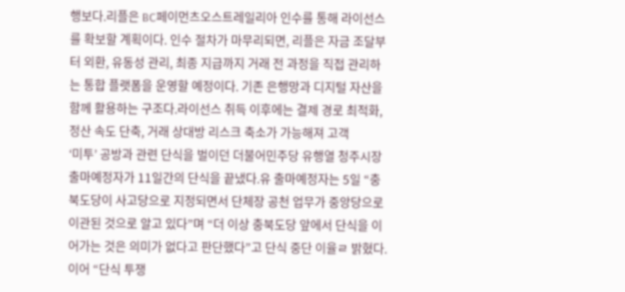행보다.리플은 BC페이먼츠오스트레일리아 인수를 통해 라이선스를 확보할 계획이다. 인수 절차가 마무리되면, 리플은 자금 조달부터 외환, 유동성 관리, 최종 지급까지 거래 전 과정을 직접 관리하는 통합 플랫폼을 운영할 예정이다. 기존 은행망과 디지털 자산을 함께 활용하는 구조다.라이선스 취득 이후에는 결제 경로 최적화, 정산 속도 단축, 거래 상대방 리스크 축소가 가능해져 고객
‘미투’ 공방과 관련 단식을 벌이던 더불어민주당 유행열 청주시장 출마예정자가 11일간의 단식을 끝냈다.유 출마예정자는 5일 “충북도당이 사고당으로 지정되면서 단체장 공천 업무가 중앙당으로 이관된 것으로 알고 있다”며 “더 이상 충북도당 앞에서 단식을 이어가는 것은 의미가 없다고 판단했다”고 단식 중단 이율ㄹ 밝혔다.이어 “단식 투쟁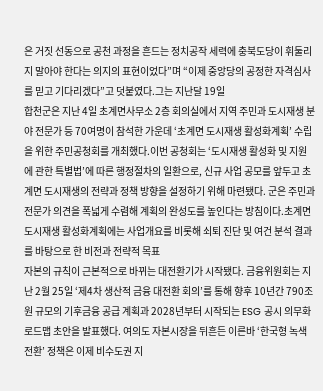은 거짓 선동으로 공천 과정을 흔드는 정치공작 세력에 충북도당이 휘둘리지 말아야 한다는 의지의 표현이었다”며 “이제 중앙당의 공정한 자격심사를 믿고 기다리겠다”고 덧붙였다.그는 지난달 19일
합천군은 지난 4일 초계면사무소 2층 회의실에서 지역 주민과 도시재생 분야 전문가 등 70여명이 참석한 가운데 ‘초계면 도시재생 활성화계획’ 수립을 위한 주민공청회를 개최했다.이번 공청회는 ‘도시재생 활성화 및 지원에 관한 특별법’에 따른 행정절차의 일환으로, 신규 사업 공모를 앞두고 초계면 도시재생의 전략과 정책 방향을 설정하기 위해 마련됐다. 군은 주민과 전문가 의견을 폭넓게 수렴해 계획의 완성도를 높인다는 방침이다.초계면 도시재생 활성화계획에는 사업개요를 비롯해 쇠퇴 진단 및 여건 분석 결과를 바탕으로 한 비전과 전략적 목표
자본의 규칙이 근본적으로 바뀌는 대전환기가 시작됐다. 금융위원회는 지난 2월 25일 ‘제4차 생산적 금융 대전환 회의’를 통해 향후 10년간 790조 원 규모의 기후금융 공급 계획과 2028년부터 시작되는 ESG 공시 의무화 로드맵 초안을 발표했다. 여의도 자본시장을 뒤흔든 이른바 ‘한국형 녹색전환’ 정책은 이제 비수도권 지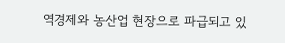역경제와 농산업 현장으로 파급되고 있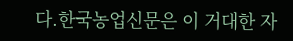다.한국농업신문은 이 거대한 자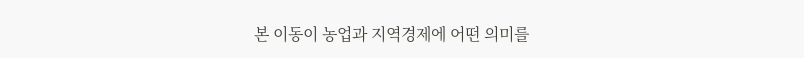본 이동이 농업과 지역경제에 어떤 의미를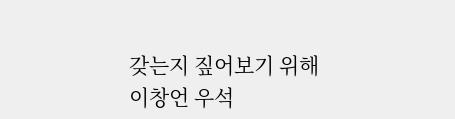갖는지 짚어보기 위해 이창언 우석